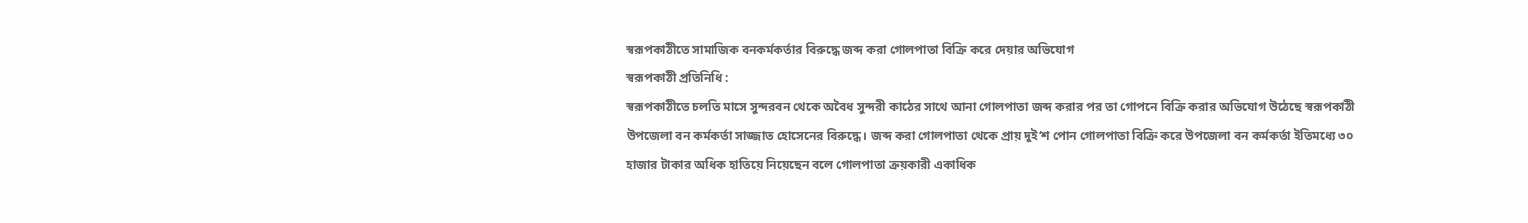স্বরূপকাঠীতে সামাজিক বনকর্মকর্তার বিরুদ্ধে জব্দ করা গোলপাতা বিক্রি করে দেয়ার অভিযোগ
স্বরূপকাঠী প্রতিনিধি :
স্বরূপকাঠীতে চলতি মাসে সুন্দরবন থেকে অবৈধ সুন্দরী কাঠের সাথে আনা গোলপাতা জব্দ করার পর তা গোপনে বিক্রি করার অভিযোগ উঠেছে স্বরূপকাঠী উপজেলা বন কর্মকর্তা সাজ্জাত হোসেনের বিরুদ্ধে। জব্দ করা গোলপাতা থেকে প্রায় দুই‘শ পোন গোলপাতা বিক্রি করে উপজেলা বন কর্মকর্তা ইতিমধ্যে ৩০ হাজার টাকার অধিক হাতিয়ে নিয়েছেন বলে গোলপাতা ক্রয়কারী একাধিক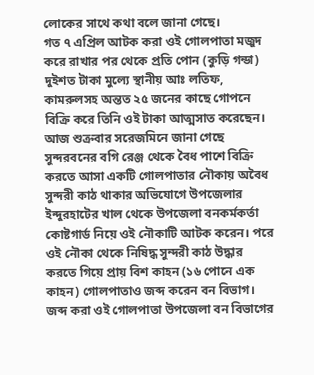লোকের সাথে কথা বলে জানা গেছে।
গত ৭ এপ্রিল আটক করা ওই গোলপাতা মজুদ করে রাখার পর থেকে প্রতি পোন (কুড়ি গন্ডা) দুইশত টাকা মুল্যে স্থানীয় আঃ লতিফ, কামরুলসহ অন্তত ২৫ জনের কাছে গোপনে বিক্রি করে তিনি ওই টাকা আত্মসাত করেছেন।
আজ শুক্রবার সরেজমিনে জানা গেছে সুন্দরবনের বগি রেঞ্জ থেকে বৈধ পাশে বিক্রি করতে আসা একটি গোলপাতার নৌকায় অবৈধ সুন্দরী কাঠ থাকার অভিযোগে উপজেলার ইন্দুরহাটের খাল থেকে উপজেলা বনকর্মকর্তা কোষ্টগার্ড নিয়ে ওই নৌকাটি আটক করেন। পরে ওই নৌকা থেকে নিষিদ্ধ সুন্দরী কাঠ উদ্ধার করতে গিয়ে প্রায় বিশ কাহন (১৬ পোনে এক কাহন) গোলপাতাও জব্দ করেন বন বিভাগ। জব্দ করা ওই গোলপাতা উপজেলা বন বিভাগের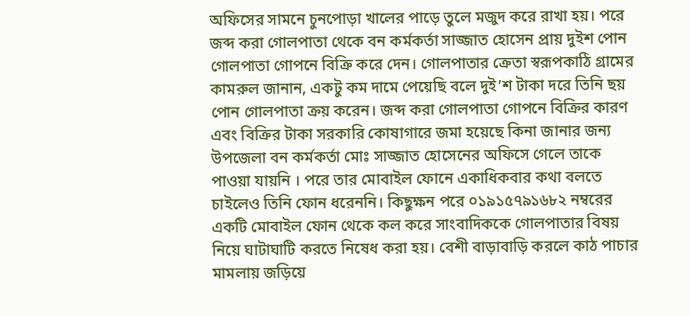অফিসের সামনে চুনপোড়া খালের পাড়ে তুলে মজুদ করে রাখা হয়। পরে জব্দ করা গোলপাতা থেকে বন কর্মকর্তা সাজ্জাত হোসেন প্রায় দুইশ পোন গোলপাতা গোপনে বিক্রি করে দেন। গোলপাতার ক্রেতা স্বরূপকাঠি গ্রামের কামরুল জানান, একটু কম দামে পেয়েছি বলে দুই’শ টাকা দরে তিনি ছয় পোন গোলপাতা ক্রয় করেন। জব্দ করা গোলপাতা গোপনে বিক্রির কারণ এবং বিক্রির টাকা সরকারি কোষাগারে জমা হয়েছে কিনা জানার জন্য উপজেলা বন কর্মকর্তা মোঃ সাজ্জাত হোসেনের অফিসে গেলে তাকে পাওয়া যায়নি । পরে তার মোবাইল ফোনে একাধিকবার কথা বলতে চাইলেও তিনি ফোন ধরেননি। কিছুক্ষন পরে ০১৯১৫৭৯১৬৮২ নম্বরের একটি মোবাইল ফোন থেকে কল করে সাংবাদিককে গোলপাতার বিষয় নিয়ে ঘাটাঘাটি করতে নিষেধ করা হয়। বেশী বাড়াবাড়ি করলে কাঠ পাচার মামলায় জড়িয়ে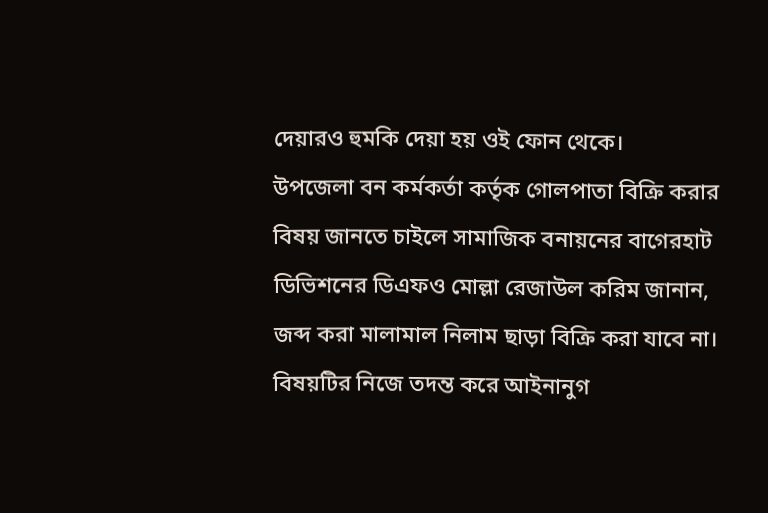দেয়ারও হুমকি দেয়া হয় ওই ফোন থেকে।
উপজেলা বন কর্মকর্তা কর্তৃক গোলপাতা বিক্রি করার বিষয় জানতে চাইলে সামাজিক বনায়নের বাগেরহাট ডিভিশনের ডিএফও মোল্লা রেজাউল করিম জানান, জব্দ করা মালামাল নিলাম ছাড়া বিক্রি করা যাবে না। বিষয়টির নিজে তদন্ত করে আইনানুগ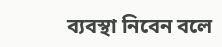ব্যবস্থা নিবেন বলে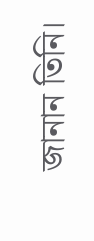জানান তিনি।